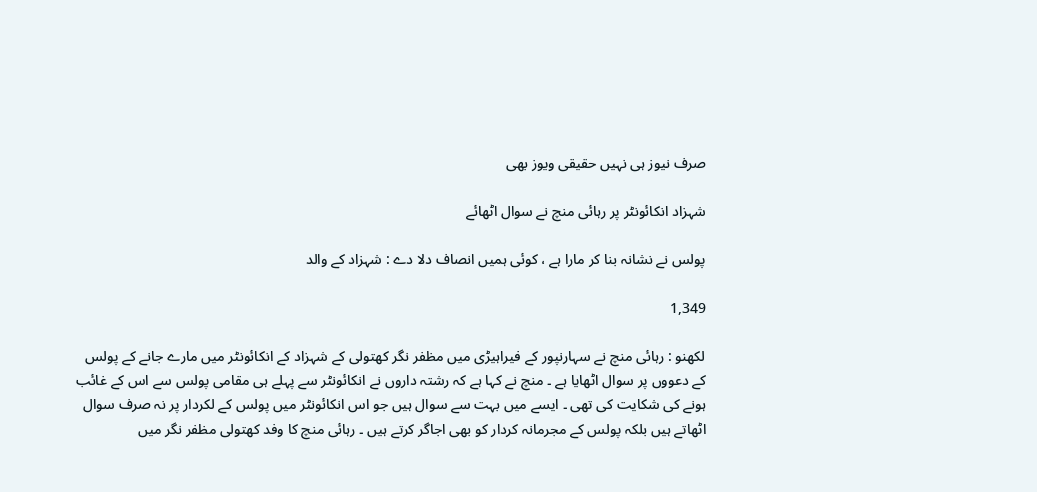صرف نیوز ہی نہیں حقیقی ویوز بھی

شہزاد انکائونٹر پر رہائی منچ نے سوال اٹھائے

پولس نے نشانہ بنا کر مارا ہے ، کوئی ہمیں انصاف دلا دے : شہزاد کے والد

1,349

لکھنو : رہائی منچ نے سہارنپور کے فیراہیڑی میں مظفر نگر کھتولی کے شہزاد کے انکائونٹر میں مارے جانے کے پولس کے دعووں پر سوال اٹھایا ہے ۔ منچ نے کہا ہے کہ رشتہ داروں نے انکائونٹر سے پہلے ہی مقامی پولس سے اس کے غائب ہونے کی شکایت کی تھی ۔ ایسے میں بہت سے سوال ہیں جو اس انکائونٹر میں پولس کے لکردار پر نہ صرف سوال اٹھاتے ہیں بلکہ پولس کے مجرمانہ کردار کو بھی اجاگر کرتے ہیں ۔ رہائی منچ کا وفد کھتولی مظفر نگر میں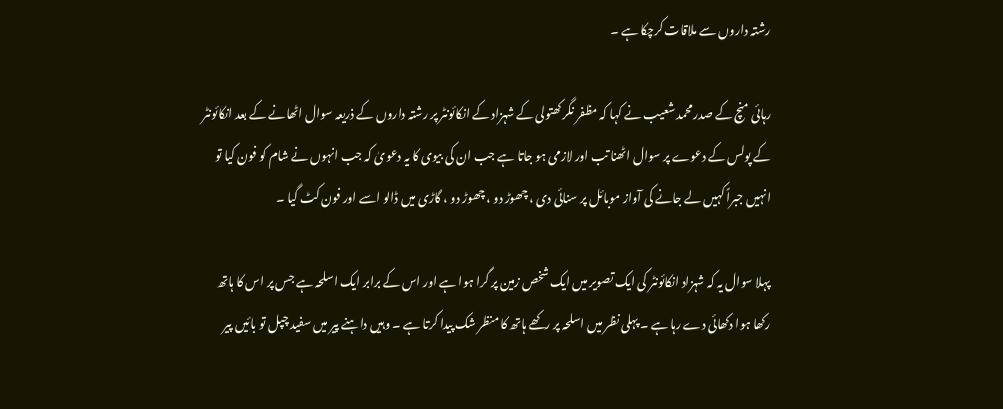رشتہ داروں سے ملاقات کرچکا ہے ۔

رہائی منچ کے صدر محمد شعیب نے کہا کہ مظفر نگر کھتولی کے شہزاد کے انکائونٹر پر رشتہ داروں کے ذریعہ سوال اٹھانے کے بعد انکائونٹر کے پولس کے دعوے پر سوال اٹھنا تب اور لازمی ہو جاتا ہے جب ان کی بیوی کا یہ دعویٰ کہ جب انہوں نے شام کو فون کیا تو انہیں جبراً کہیں لے جانے کی آواز موبائل پر سنائی دی ، چھوڑ دو ، چھوڑ دو ، گاڑی میں ڈالو اسے اور فون کٹ گیا ۔

پہلا سوال یہ کہ شہزاد انکائونٹر کی ایک تصویر میں ایک شخص زمین پر گرا ہوا ہے اور اس کے برابر ایک اسلحہ ہے جس پر اس کا ہاتھ رکھا ہوا دکھائی دے رہا ہے ۔ پہلی نظر میں اسلحہ پر رکھے ہاتھ کا منظر شک پیدا کرتا ہے ۔ وہیں داہنے پیر میں سفید چپل تو بائیں پیر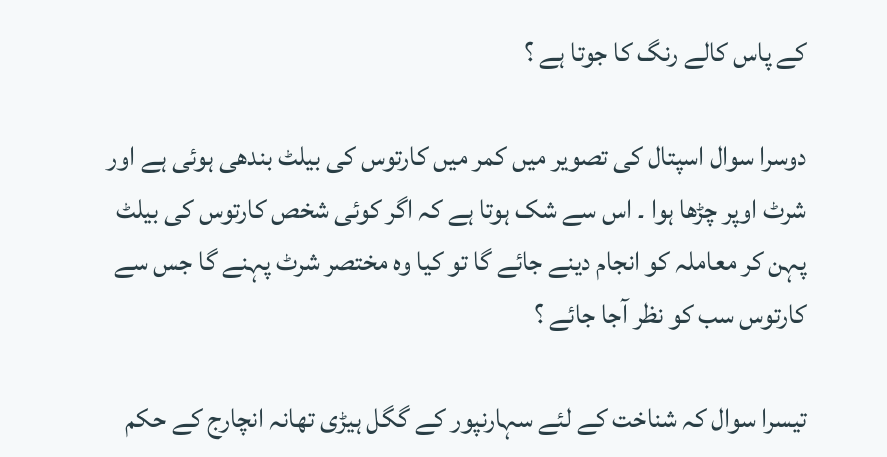کے پاس کالے رنگ کا جوتا ہے ؟

دوسرا سوال اسپتال کی تصویر میں کمر میں کارتوس کی بیلٹ بندھی ہوئی ہے اور شرٹ اوپر چڑھا ہوا ۔ اس سے شک ہوتا ہے کہ اگر کوئی شخص کارتوس کی بیلٹ پہن کر معاملہ کو انجام دینے جائے گا تو کیا وہ مختصر شرٹ پہنے گا جس سے کارتوس سب کو نظر آجا جائے ؟

تیسرا سوال کہ شناخت کے لئے سہارنپور کے گگل ہیڑی تھانہ انچارج کے حکم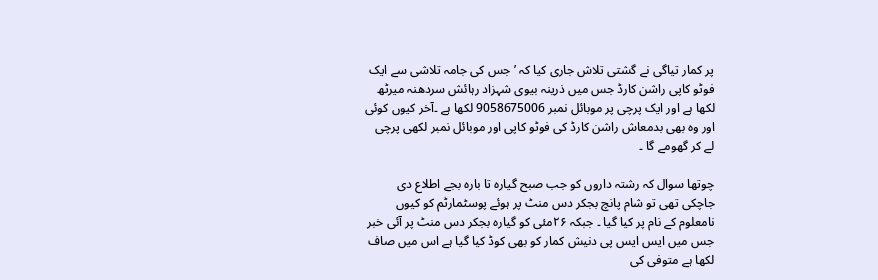پر کمار تیاگی نے گشتی تلاش جاری کیا کہ ’جس کی جامہ تلاشی سے ایک فوٹو کاپی راشن کارڈ جس میں ذرینہ بیوی شہزاد رہائش سردھنہ میرٹھ لکھا ہے اور ایک پرچی پر موبائل نمبر 9058675006 لکھا ہے ۔آخر کیوں کوئی اور وہ بھی بدمعاش راشن کارڈ کی فوٹو کاپی اور موبائل نمبر لکھی پرچی لے کر گھومے گا ۔

چوتھا سوال کہ رشتہ داروں کو جب صبح گیارہ تا بارہ بجے اطلاع دی جاچکی تھی تو شام پانچ بجکر دس منٹ پر ہوئے پوسٹمارٹم کو کیوں نامعلوم کے نام پر کیا گیا ۔ جبکہ ۲۶مئی کو گیارہ بجکر دس منٹ پر آئی خبر جس میں ایس ایس پی دنیش کمار کو بھی کوڈ کیا گیا ہے اس میں صاف لکھا ہے متوفی کی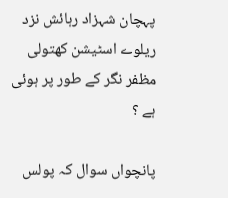پہچان شہزاد رہائش نزد ریلوے اسٹیشن کھتولی مظفر نگر کے طور پر ہوئی ہے ؟

پانچواں سوال کہ پولس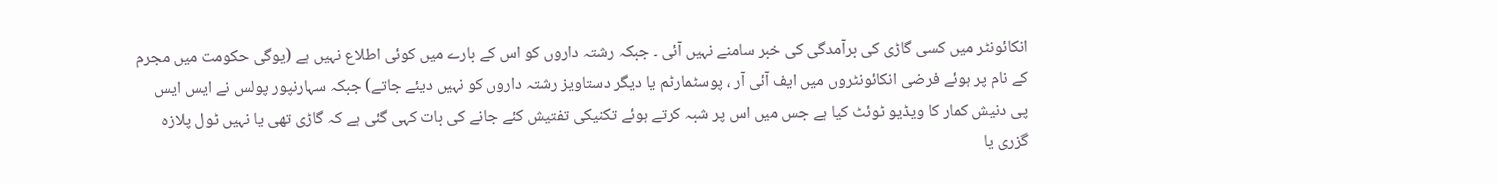انکائونٹر میں کسی گاڑی کی برآمدگی کی خبر سامنے نہیں آئی ۔ جبکہ رشتہ داروں کو اس کے بارے میں کوئی اطلاع نہیں ہے (یوگی حکومت میں مجرم کے نام پر ہوئے فرضی انکائونٹروں میں ایف آئی آر ، پوسٹمارٹم یا دیگر دستاویز رشتہ داروں کو نہیں دیئے جاتے) جبکہ سہارنپور پولس نے ایس ایس پی دنیش کمار کا ویڈیو ٹوئٹ کیا ہے جس میں اس پر شبہ کرتے ہوئے تکنیکی تفتیش کئے جانے کی بات کہی گئی ہے کہ گاڑی تھی یا نہیں ٹول پلازہ گزری یا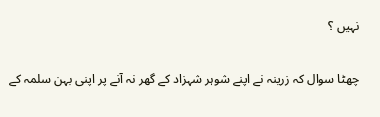نہیں ؟

چھٹا سوال کہ زرینہ نے اپنے شوہر شہزاد کے گھر نہ آنے پر اپنی بہن سلمہ کے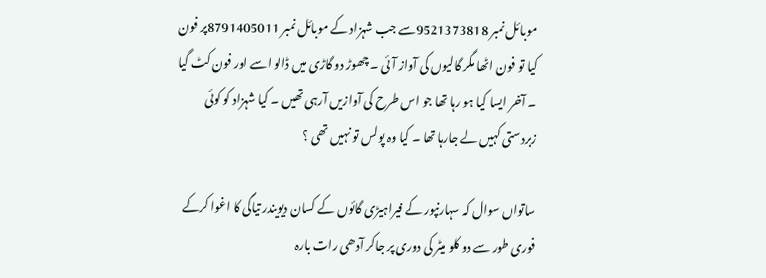موبائل نمبر 9521373818سے جب شہزاد کے موبائل نمبر 8791405011پر فون کیا تو فون اٹھا مگر گالیوں کی آواز آئی ۔ چھوڑ دو گاڑی میں ڈالو اسے اور فون کٹ گیا ۔ آخر ایسا کیا ہو رہا تھا جو اس طرح کی آوازیں آرہی تھیں ۔ کیا شہزاد کو کوئی زبردستی کہیں لے جارہا تھا ۔ کیا وہ پولس تو نہیں تھی ؟

ساتواں سوال کہ سہارنپور کے فیراہیڑی گائوں کے کسان دیویندر تیاگی کا اغوا کرکے فوری طور سے دو کلو میٹر کی دوری پر جاکر آدھی رات بارہ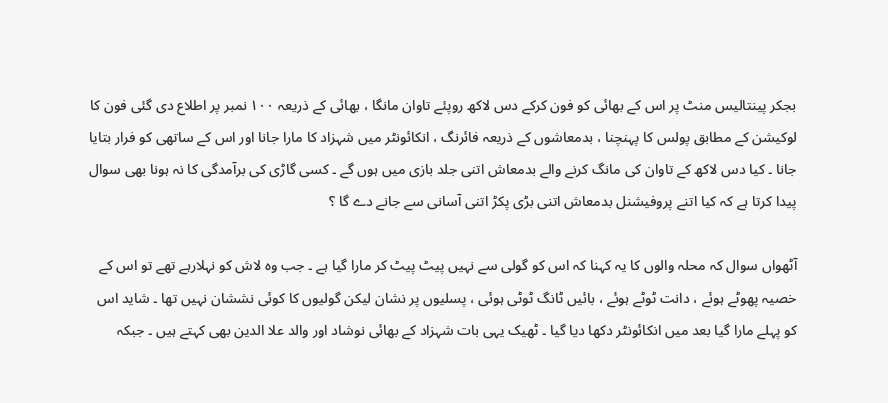بجکر پینتالیس منٹ پر اس کے بھائی کو فون کرکے دس لاکھ روپئے تاوان مانگا ، بھائی کے ذریعہ ۱۰۰ نمبر پر اطلاع دی گئی فون کا لوکیشن کے مطابق پولس کا پہنچنا ، بدمعاشوں کے ذریعہ فائرنگ ، انکائونٹر میں شہزاد کا مارا جانا اور اس کے ساتھی کو فرار بتایا جانا ۔ کیا دس لاکھ کے تاوان کی مانگ کرنے والے بدمعاش اتنی جلد بازی میں ہوں گے ۔ کسی گاڑی کی برآمدگی کا نہ ہونا بھی سوال پیدا کرتا ہے کہ کیا اتنے پروفیشنل بدمعاش اتنی بڑی پکڑ اتنی آسانی سے جانے دے گا ؟

آٹھواں سوال کہ محلہ والوں کا یہ کہنا کہ اس کو گولی سے نہیں پیٹ پیٹ کر مارا گیا ہے ۔ جب وہ لاش کو نہلارہے تھے تو اس کے خصیہ پھوٹے ہوئے ، دانت ٹوٹے ہوئے ، بائیں ٹانگ ٹوٹی ہوئی ، پسلیوں پر نشان لیکن گولیوں کا کوئی نششان نہیں تھا ۔ شاید اس کو پہلے مارا گیا بعد میں انکائونٹر دکھا دیا گیا ۔ ٹھیک یہی بات شہزاد کے بھائی نوشاد اور والد علا الدین بھی کہتے ہیں ۔ جبکہ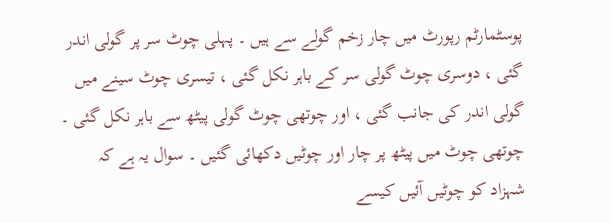پوسٹمارٹم رپورٹ میں چار زخم گولے سے ہیں ۔ پہلی چوٹ سر پر گولی اندر گئی ، دوسری چوٹ گولی سر کے باہر نکل گئی ، تیسری چوٹ سینے میں گولی اندر کی جانب گئی ، اور چوتھی چوٹ گولی پیٹھ سے باہر نکل گئی ۔ چوتھی چوٹ میں پیٹھ پر چار اور چوٹیں دکھائی گئیں ۔ سوال یہ ہے کہ شہزاد کو چوٹیں آئیں کیسے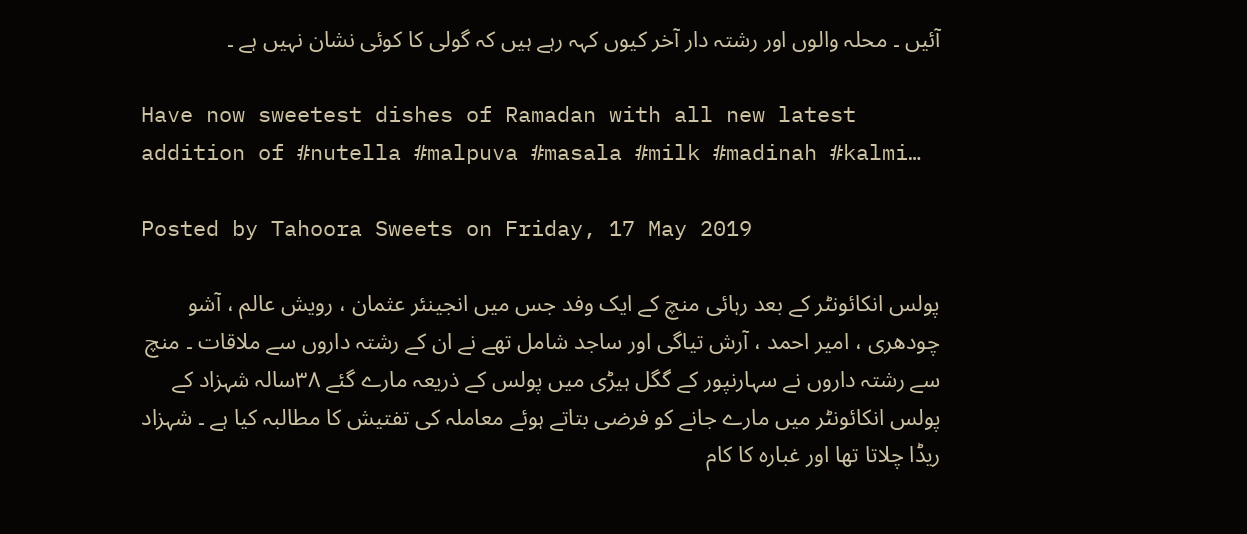آئیں ۔ محلہ والوں اور رشتہ دار آخر کیوں کہہ رہے ہیں کہ گولی کا کوئی نشان نہیں ہے ۔

Have now sweetest dishes of Ramadan with all new latest addition of #nutella #malpuva #masala #milk #madinah #kalmi…

Posted by Tahoora Sweets on Friday, 17 May 2019

پولس انکائونٹر کے بعد رہائی منچ کے ایک وفد جس میں انجینئر عثمان ، رویش عالم ، آشو چودھری ، امیر احمد ، آرش تیاگی اور ساجد شامل تھے نے ان کے رشتہ داروں سے ملاقات ۔ منچ سے رشتہ داروں نے سہارنپور کے گگل ہیڑی میں پولس کے ذریعہ مارے گئے ۳۸سالہ شہزاد کے پولس انکائونٹر میں مارے جانے کو فرضی بتاتے ہوئے معاملہ کی تفتیش کا مطالبہ کیا ہے ۔ شہزاد ریڈا چلاتا تھا اور غبارہ کا کام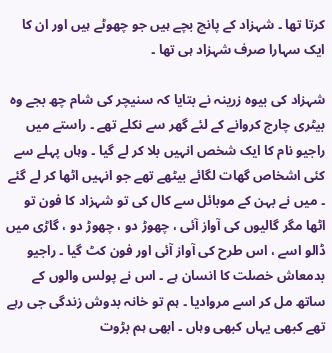کرتا تھا ۔ شہزاد کے پانچ بچے ہیں جو چھوٹے ہیں اور ان کا ایک سہارا صرف شہزاد ہی تھا ۔

شہزاد کی بیوہ زرینہ نے بتایا کہ سنیچر کی شام چھ بجے وہ بیٹری چارج کروانے کے لئے گھر سے نکلے تھے ۔ راستے میں راجیو نام کا ایک شخص انہیں بلا کر لے گیا ۔ وہاں پہلے سے کئی اشخاص گھات لگائے بیٹھے تھے جو انہیں اٹھا کر لے گئے ۔ میں نے بہن کے موبائل سے کال کی تو شہزاد کا فون تو اٹھا مگر گالیوں کی آواز آئی ، چھوڑ دو ، چھوڑ دو ، گاڑی میں ڈالو اسے ، اس طرح کی آواز آئی اور فون کٹ گیا ۔ راجیو بدمعاش خصلت کا انسان ہے ۔ اس نے پولس والوں کے ساتھ مل کر اسے مروادیا ۔ ہم تو خانہ بدوش زندگی جی رہے تھے کبھی یہاں کبھی وہاں ۔ ابھی ہم بڑوت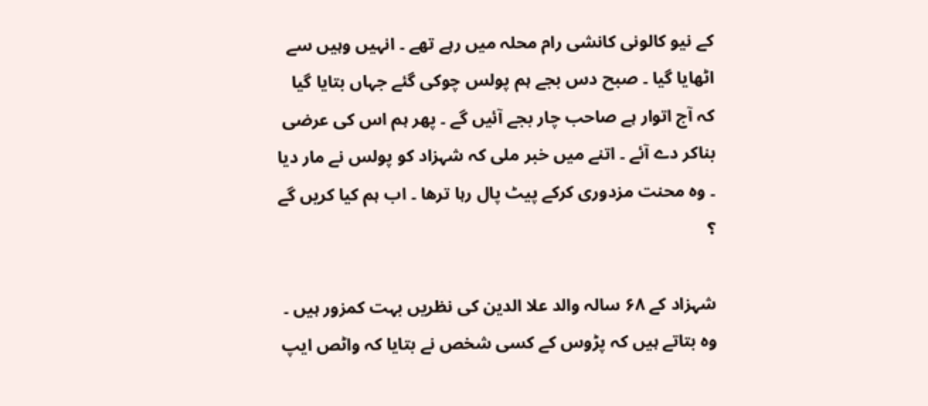کے نیو کالونی کانشی رام محلہ میں رہے تھے ۔ انہیں وہیں سے اٹھایا گیا ۔ صبح دس بجے ہم پولس چوکی گئے جہاں بتایا گیا کہ آج اتوار ہے صاحب چار بجے آئیں گے ۔ پھر ہم اس کی عرضی بناکر دے آئے ۔ اتنے میں خبر ملی کہ شہزاد کو پولس نے مار دیا ۔ وہ محنت مزدوری کرکے پیٹ پال رہا ترھا ۔ اب ہم کیا کریں گے ؟

شہزاد کے ۶۸ سالہ والد علا الدین کی نظریں بہت کمزور ہیں ۔ وہ بتاتے ہیں کہ پڑوس کے کسی شخص نے بتایا کہ واٹص ایپ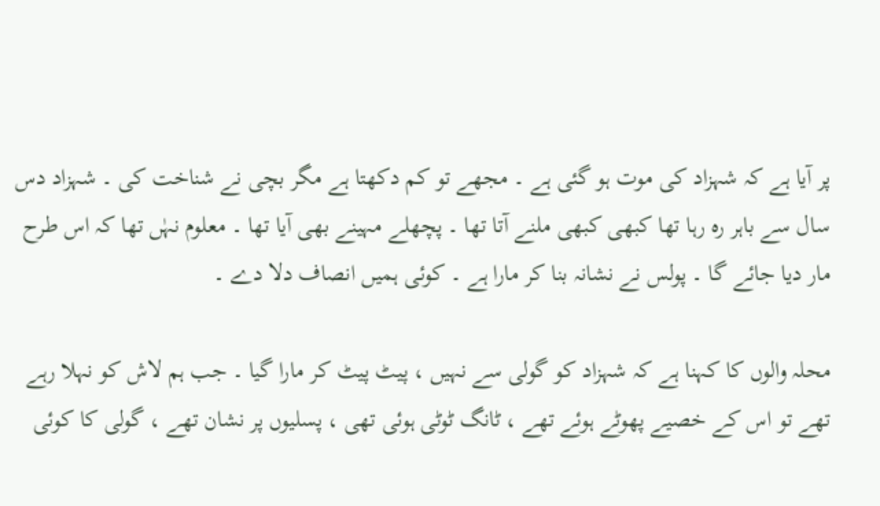پر آیا ہے کہ شہزاد کی موت ہو گئی ہے ۔ مجھے تو کم دکھتا ہے مگر بچی نے شناخت کی ۔ شہزاد دس سال سے باہر رہ رہا تھا کبھی کبھی ملنے آتا تھا ۔ پچھلے مہینے بھی آیا تھا ۔ معلوم نہٰں تھا کہ اس طرح مار دیا جائے گا ۔ پولس نے نشانہ بنا کر مارا ہے ۔ کوئی ہمیں انصاف دلا دے ۔

محلہ والوں کا کہنا ہے کہ شہزاد کو گولی سے نہیں ، پیٹ پیٹ کر مارا گیا ۔ جب ہم لاش کو نہلا رہے تھے تو اس کے خصیے پھوٹے ہوئے تھے ، ٹانگ ٹوٹی ہوئی تھی ، پسلیوں پر نشان تھے ، گولی کا کوئی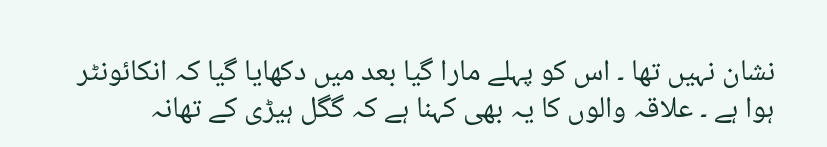نشان نہیں تھا ۔ اس کو پہلے مارا گیا بعد میں دکھایا گیا کہ انکائونٹر ہوا ہے ۔ علاقہ والوں کا یہ بھی کہنا ہے کہ گگل ہیڑی کے تھانہ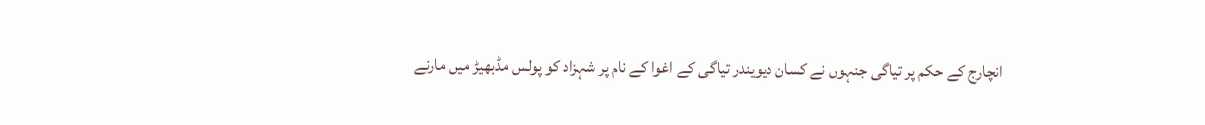انچارج کے حکم پر تیاگی جنہوں نے کسان دیویندر تیاگی کے اغوا کے نام پر شہزاد کو پولس مڈبھیڑ میں مارنے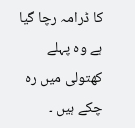کا ڈرامہ رچا گیا ہے وہ پہلے کھتولی میں رہ چکے ہیں ۔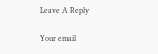Leave A Reply

Your email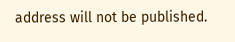address will not be published.